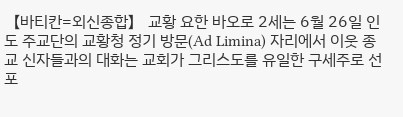【바티칸=외신종합】 교황 요한 바오로 2세는 6월 26일 인도 주교단의 교황청 정기 방문(Ad Limina) 자리에서 이웃 종교 신자들과의 대화는 교회가 그리스도를 유일한 구세주로 선포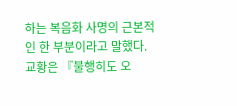하는 복음화 사명의 근본적인 한 부분이라고 말했다.
교황은 『불행히도 오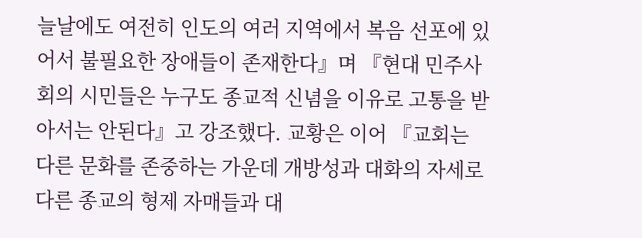늘날에도 여전히 인도의 여러 지역에서 복음 선포에 있어서 불필요한 장애들이 존재한다』며 『현대 민주사회의 시민들은 누구도 종교적 신념을 이유로 고통을 받아서는 안된다』고 강조했다. 교황은 이어 『교회는 다른 문화를 존중하는 가운데 개방성과 대화의 자세로 다른 종교의 형제 자매들과 대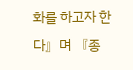화를 하고자 한다』며 『종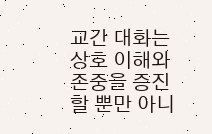교간 대화는 상호 이해와 존중을 증진할 뿐만 아니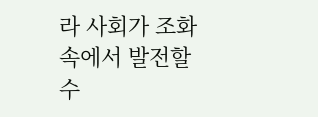라 사회가 조화 속에서 발전할 수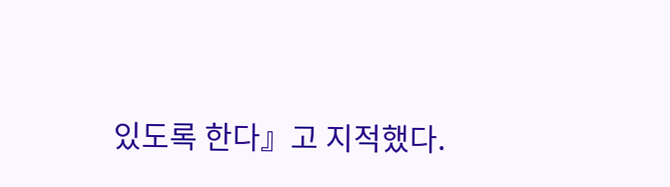있도록 한다』고 지적했다.